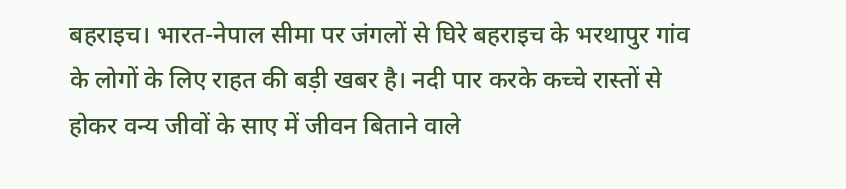बहराइच। भारत-नेपाल सीमा पर जंगलों से घिरे बहराइच के भरथापुर गांव के लोगों के लिए राहत की बड़ी खबर है। नदी पार करके कच्चे रास्तों से होकर वन्य जीवों के साए में जीवन बिताने वाले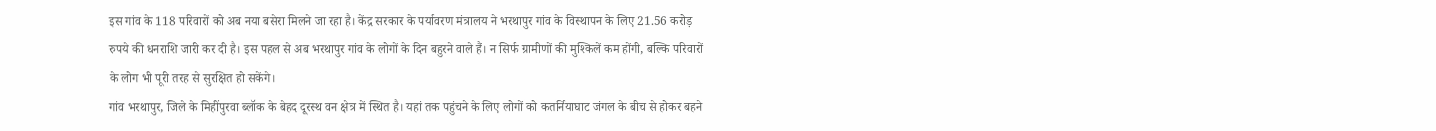इस गांव के 118 परिवारों को अब नया बसेरा मिलने जा रहा है। केंद्र सरकार के पर्यावरण मंत्रालय ने भरथापुर गांव के विस्थापन के लिए 21.56 करोड़ रुपये की धनराशि जारी कर दी है। इस पहल से अब भरथापुर गांव के लोगों के दिन बहुरने वाले हैं। न सिर्फ ग्रामीणों की मुश्किलें कम होंगी, बल्कि परिवारों के लोग भी पूरी तरह से सुरक्षित हो सकेंगे।
गांव भरथापुर, जिले के मिहींपुरवा ब्लॉक के बेहद दूरस्थ वन क्षेत्र में स्थित है। यहां तक पहुंचने के लिए लोगों को कतर्नियाघाट जंगल के बीच से होकर बहने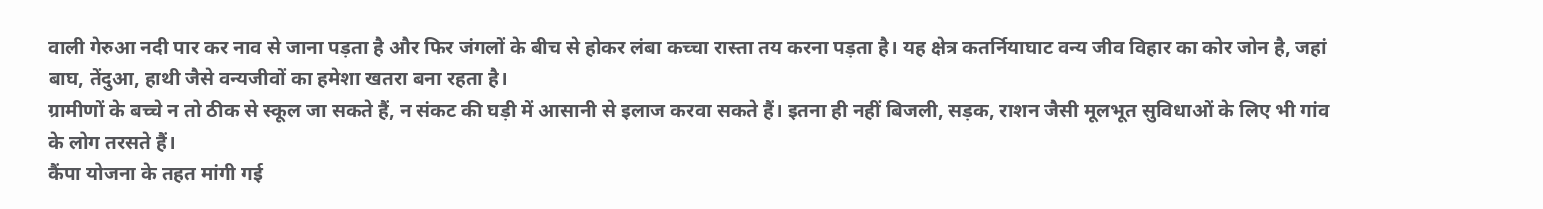वाली गेरुआ नदी पार कर नाव से जाना पड़ता है और फिर जंगलों के बीच से होकर लंबा कच्चा रास्ता तय करना पड़ता है। यह क्षेत्र कतर्नियाघाट वन्य जीव विहार का कोर जोन है, जहां बाघ, तेंदुआ, हाथी जैसे वन्यजीवों का हमेशा खतरा बना रहता है।
ग्रामीणों के बच्चे न तो ठीक से स्कूल जा सकते हैं, न संकट की घड़ी में आसानी से इलाज करवा सकते हैं। इतना ही नहीं बिजली, सड़क, राशन जैसी मूलभूत सुविधाओं के लिए भी गांव के लोग तरसते हैं।
कैंपा योजना के तहत मांगी गई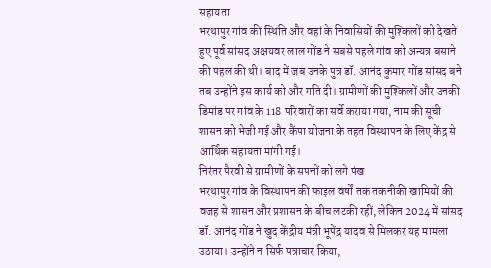सहायता
भरथापुर गांव की स्थिति और वहां के निवासियों की मुश्किलों को देखते हुए पूर्व सांसद अक्षयवर लाल गोंड ने सबसे पहले गांव को अन्यत्र बसाने की पहल की थी। बाद में जब उनके पुत्र डॉ. आनंद कुमार गोंड सांसद बने तब उन्होंने इस कार्य को और गति दी। ग्रामीणों की मुश्किलों और उनकी डिमांड पर गांव के 118 परिवारों का सर्वे कराया गया, नाम की सूची शासन को भेजी गई और कैंपा योजना के तहत विस्थापन के लिए केंद्र से आर्थिक सहायता मांगी गई।
निरंतर पैरवी से ग्रामीणों के सपनों को लगे पंख
भरथापुर गांव के विस्थापन की फाइल वर्षों तक तकनीकी खामियों की वजह से शासन और प्रशासन के बीच लटकी रहीं, लेकिन 2024 में सांसद डॉ. आनंद गोंड ने खुद केंद्रीय मंत्री भूपेंद्र यादव से मिलकर यह मामला उठाया। उन्होंने न सिर्फ पत्राचार किया,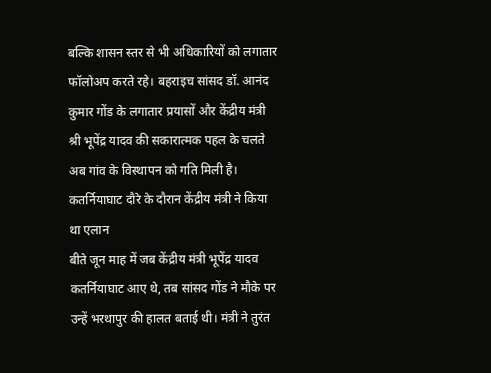बल्कि शासन स्तर से भी अधिकारियों को लगातार फॉलोअप करते रहे। बहराइच सांसद डॉ. आनंद कुमार गोंड के लगातार प्रयासों और केंद्रीय मंत्री श्री भूपेंद्र यादव की सकारात्मक पहल के चलते अब गांव के विस्थापन को गति मिली है।
कतर्नियाघाट दौरे के दौरान केंद्रीय मंत्री ने किया था एलान
बीते जून माह में जब केंद्रीय मंत्री भूपेंद्र यादव कतर्नियाघाट आए थे, तब सांसद गोंड ने मौके पर उन्हें भरथापुर की हालत बताई थी। मंत्री ने तुरंत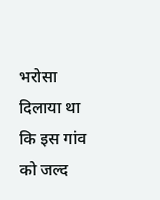भरोसा दिलाया था कि इस गांव को जल्द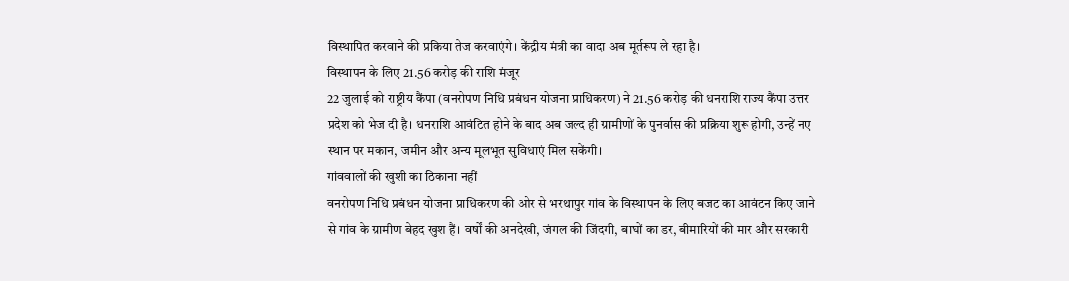विस्थापित करवाने की प्रकिया तेज करवाएंगे। केंद्रीय मंत्री का वादा अब मूर्तरूप ले रहा है।
विस्थापन के लिए 21.56 करोड़ की राशि मंजूर
22 जुलाई को राष्ट्रीय कैंपा (वनरोपण निधि प्रबंधन योजना प्राधिकरण) ने 21.56 करोड़ की धनराशि राज्य कैंपा उत्तर प्रदेश को भेज दी है। धनराशि आवंटित होने के बाद अब जल्द ही ग्रामीणों के पुनर्वास की प्रक्रिया शुरू होगी, उन्हें नए स्थान पर मकान, जमीन और अन्य मूलभूत सुविधाएं मिल सकेंगी।
गांववालों की खुशी का ठिकाना नहीं
वनरोपण निधि प्रबंधन योजना प्राधिकरण की ओर से भरथापुर गांव के विस्थापन के लिए बजट का आवंटन किए जाने से गांव के ग्रामीण बेहद खुश हैं। वर्षों की अनदेखी, जंगल की जिंदगी, बाघों का डर, बीमारियों की मार और सरकारी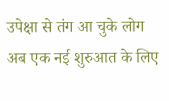उपेक्षा से तंग आ चुके लोग अब एक नई शुरुआत के लिए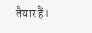तैयार हैं।